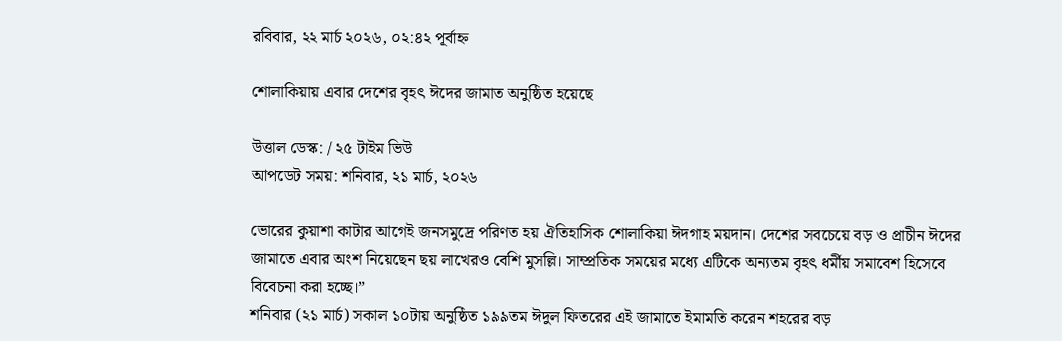রবিবার, ২২ মার্চ ২০২৬, ০২:৪২ পূর্বাহ্ন

শোলাকিয়ায় এবার দেশের বৃহৎ ঈদের জামাত অনুষ্ঠিত হয়েছে

উত্তাল ডেস্ক: / ২৫ টাইম ভিউ
আপডেট সময়: শনিবার, ২১ মার্চ, ২০২৬

ভোরের কুয়াশা কাটার আগেই জনসমুদ্রে পরিণত হয় ঐতিহাসিক শোলাকিয়া ঈদগাহ ময়দান। দেশের সবচেয়ে বড় ও প্রাচীন ঈদের জামাতে এবার অংশ নিয়েছেন ছয় লাখেরও বেশি মুসল্লি। সাম্প্রতিক সময়ের মধ্যে এটিকে অন্যতম বৃহৎ ধর্মীয় সমাবেশ হিসেবে বিবেচনা করা হচ্ছে।”
শনিবার (২১ মার্চ) সকাল ১০টায় অনুষ্ঠিত ১৯৯তম ঈদুল ফিতরের এই জামাতে ইমামতি করেন শহরের বড়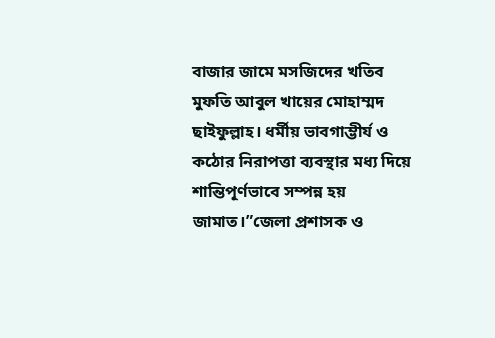বাজার জামে মসজিদের খতিব মুফতি আবুল খায়ের মোহাম্মদ ছাইফুল্লাহ। ধর্মীয় ভাবগাম্ভীর্য ও কঠোর নিরাপত্তা ব্যবস্থার মধ্য দিয়ে শান্তিপূর্ণভাবে সম্পন্ন হয় জামাত।”জেলা প্রশাসক ও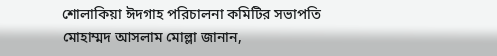শোলাকিয়া ঈদগাহ পরিচালনা কমিটির সভাপতি মোহাম্মদ আসলাম মোল্লা জানান,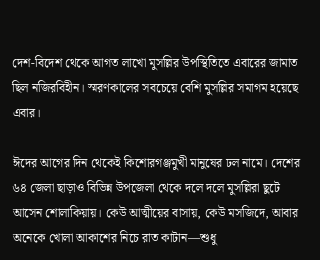দেশ-বিদেশ থেকে আগত লাখো মুসল্লির উপস্থিতিতে এবারের জামাত ছিল নজিরবিহীন। স্মরণকালের সবচেয়ে বেশি মুসল্লির সমাগম হয়েছে এবার।

ঈদের আগের দিন থেকেই কিশোরগঞ্জমুখী মানুষের ঢল নামে। দেশের ৬৪ জেলা ছাড়াও বিভিন্ন উপজেলা থেকে দলে দলে মুসল্লিরা ছুটে আসেন শোলাকিয়ায়। কেউ আত্মীয়ের বাসায়, কেউ মসজিদে, আবার অনেকে খোলা আকাশের নিচে রাত কাটান—শুধু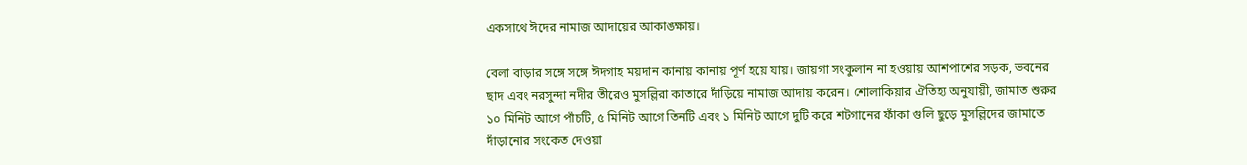একসাথে ঈদের নামাজ আদায়ের আকাঙ্ক্ষায়।

বেলা বাড়ার সঙ্গে সঙ্গে ঈদগাহ ময়দান কানায় কানায় পূর্ণ হয়ে যায়। জায়গা সংকুলান না হওয়ায় আশপাশের সড়ক, ভবনের ছাদ এবং নরসুন্দা নদীর তীরেও মুসল্লিরা কাতারে দাঁড়িয়ে নামাজ আদায় করেন। শোলাকিয়ার ঐতিহ্য অনুযায়ী, জামাত শুরুর ১০ মিনিট আগে পাঁচটি, ৫ মিনিট আগে তিনটি এবং ১ মিনিট আগে দুটি করে শটগানের ফাঁকা গুলি ছুড়ে মুসল্লিদের জামাতে দাঁড়ানোর সংকেত দেওয়া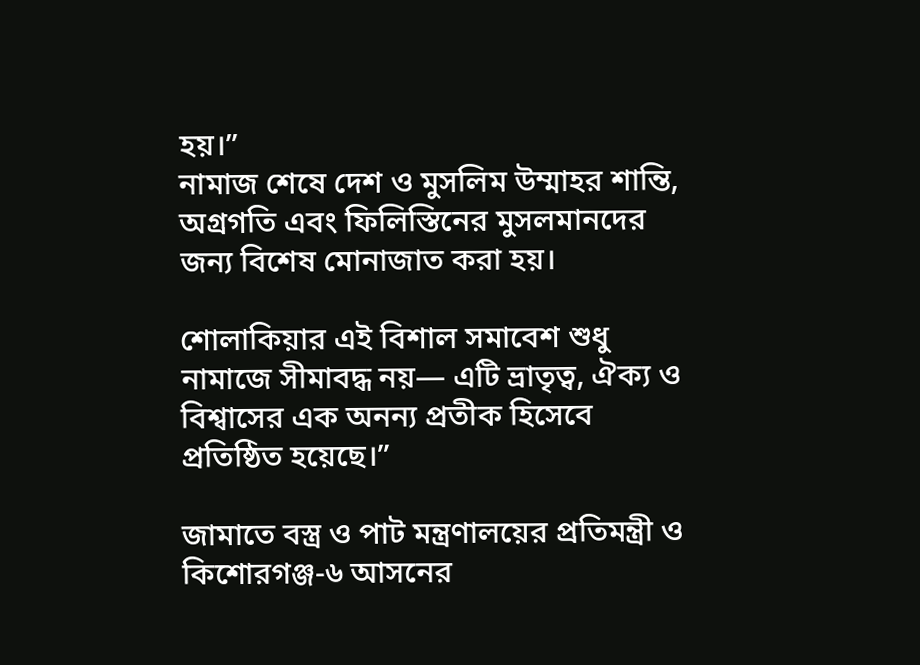হয়।”
নামাজ শেষে দেশ ও মুসলিম উম্মাহর শান্তি, অগ্রগতি এবং ফিলিস্তিনের মুসলমানদের জন্য বিশেষ মোনাজাত করা হয়।

শোলাকিয়ার এই বিশাল সমাবেশ শুধু নামাজে সীমাবদ্ধ নয়— এটি ভ্রাতৃত্ব, ঐক্য ও বিশ্বাসের এক অনন্য প্রতীক হিসেবে প্রতিষ্ঠিত হয়েছে।”

জামাতে বস্ত্র ও পাট মন্ত্রণালয়ের প্রতিমন্ত্রী ও কিশোরগঞ্জ-৬ আসনের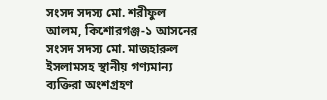সংসদ সদস্য মো. শরীফুল আলম, কিশোরগঞ্জ-১ আসনের সংসদ সদস্য মো. মাজহারুল ইসলামসহ স্থানীয় গণ্যমান্য ব্যক্তিরা অংশগ্রহণ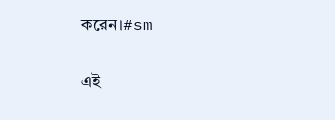করেন।#sm


এই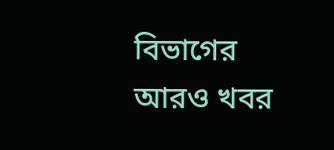বিভাগের আরও খবর